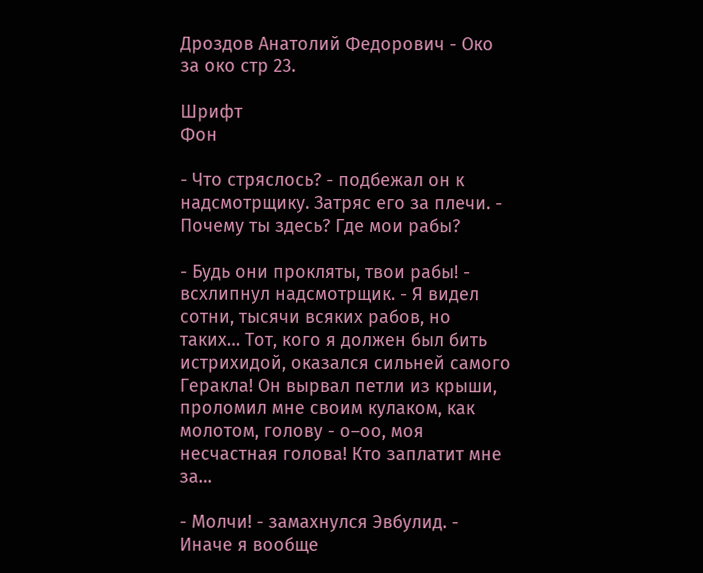Дроздов Анатолий Федорович - Око за око стр 23.

Шрифт
Фон

- Что стряслось? - подбежал он к надсмотрщику. Затряс его за плечи. - Почему ты здесь? Где мои рабы?

- Будь они прокляты, твои рабы! - всхлипнул надсмотрщик. - Я видел сотни, тысячи всяких рабов, но таких… Тот, кого я должен был бить истрихидой, оказался сильней самого Геракла! Он вырвал петли из крыши, проломил мне своим кулаком, как молотом, голову - о–оо, моя несчастная голова! Кто заплатит мне за…

- Молчи! - замахнулся Эвбулид. - Иначе я вообще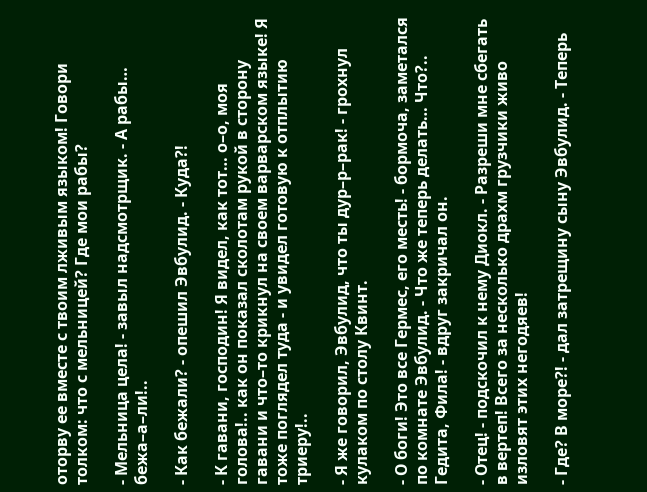оторву ее вместе с твоим лживым языком! Говори толком: что с мельницей? Где мои рабы?

- Мельница цела! - завыл надсмотрщик. - А рабы… бежа–а–ли!..

- Как бежали? - опешил Эвбулид. - Куда?!

- К гавани, господин! Я видел, как тот… о–о, моя голова!.. как он показал сколотам рукой в сторону гавани и что–то крикнул на своем варварском языке! Я тоже поглядел туда - и увидел готовую к отплытию триеру!..

- Я же говорил, Эвбулид, что ты дур–р–рак! - грохнул кулаком по столу Квинт.

- О боги! Это все Гермес, его месть! - бормоча, заметался по комнате Эвбулид. - Что же теперь делать… Что?.. Гедита, Фила! - вдруг закричал он.

- Отец! - подскочил к нему Диокл. - Разреши мне сбегать в вертеп! Всего за несколько драхм грузчики живо изловят этих негодяев!

- Где? В море?! - дал затрещину сыну Эвбулид. - Теперь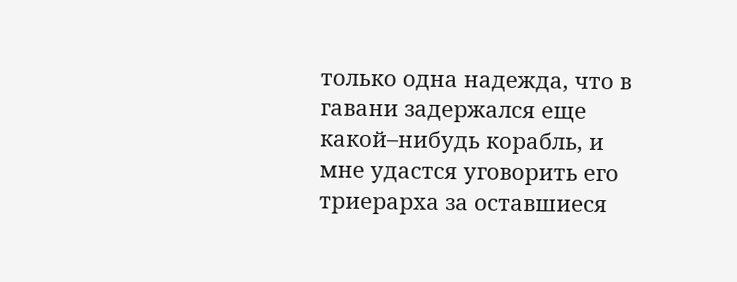только одна надежда, что в гавани задержался еще какой–нибудь корабль, и мне удастся уговорить его триерарха за оставшиеся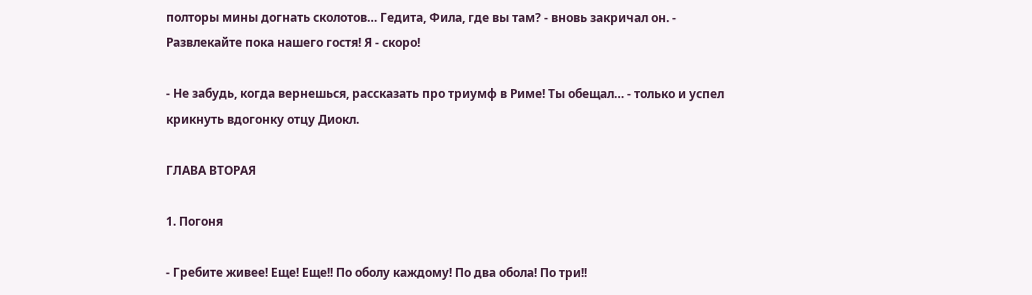полторы мины догнать сколотов… Гедита, Фила, где вы там? - вновь закричал он. - Развлекайте пока нашего гостя! Я - скоро!

- Не забудь, когда вернешься, рассказать про триумф в Риме! Ты обещал… - только и успел крикнуть вдогонку отцу Диокл.

ГЛАВА ВТОРАЯ

1. Погоня

- Гребите живее! Еще! Еще!! По оболу каждому! По два обола! По три!!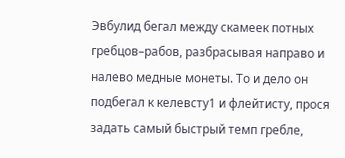Эвбулид бегал между скамеек потных гребцов–рабов, разбрасывая направо и налево медные монеты. То и дело он подбегал к келевсту1 и флейтисту, прося задать самый быстрый темп гребле,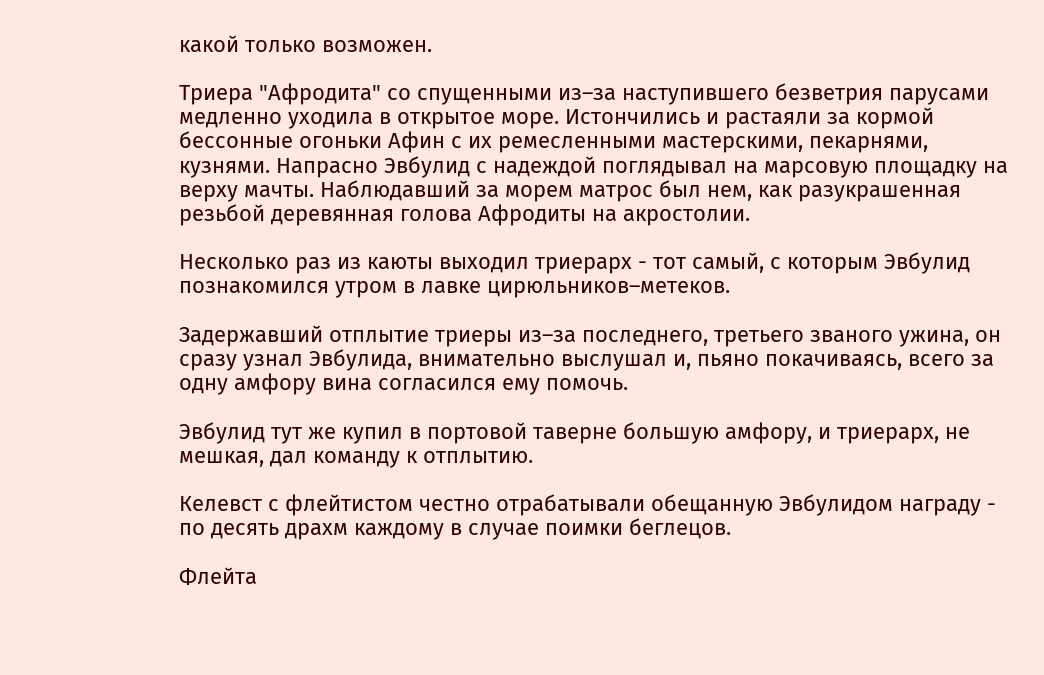какой только возможен.

Триера "Афродита" со спущенными из–за наступившего безветрия парусами медленно уходила в открытое море. Истончились и растаяли за кормой бессонные огоньки Афин с их ремесленными мастерскими, пекарнями, кузнями. Напрасно Эвбулид с надеждой поглядывал на марсовую площадку на верху мачты. Наблюдавший за морем матрос был нем, как разукрашенная резьбой деревянная голова Афродиты на акростолии.

Несколько раз из каюты выходил триерарх - тот самый, с которым Эвбулид познакомился утром в лавке цирюльников–метеков.

Задержавший отплытие триеры из–за последнего, третьего званого ужина, он сразу узнал Эвбулида, внимательно выслушал и, пьяно покачиваясь, всего за одну амфору вина согласился ему помочь.

Эвбулид тут же купил в портовой таверне большую амфору, и триерарх, не мешкая, дал команду к отплытию.

Келевст с флейтистом честно отрабатывали обещанную Эвбулидом награду - по десять драхм каждому в случае поимки беглецов.

Флейта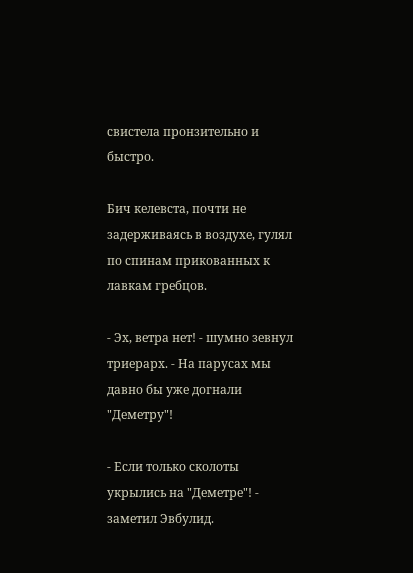свистела пронзительно и быстро.

Бич келевста, почти не задерживаясь в воздухе, гулял по спинам прикованных к лавкам гребцов.

- Эх, ветра нет! - шумно зевнул триерарх. - На парусах мы давно бы уже догнали "Деметру"!

- Если только сколоты укрылись на "Деметре"! - заметил Эвбулид.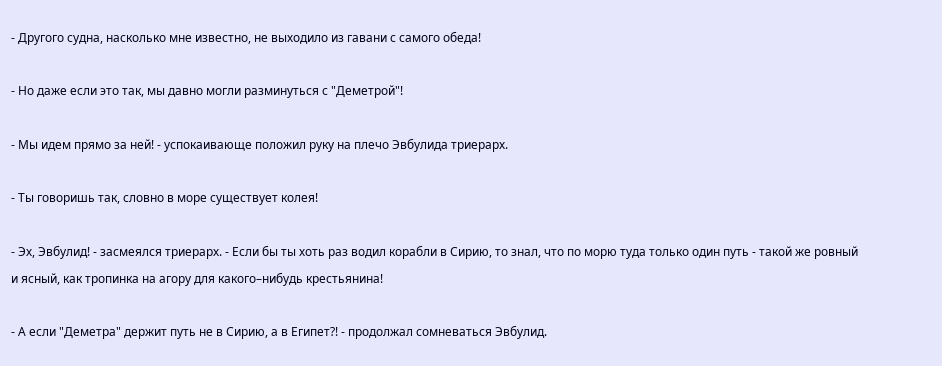- Другого судна, насколько мне известно, не выходило из гавани с самого обеда!

- Но даже если это так, мы давно могли разминуться с "Деметрой"!

- Мы идем прямо за ней! - успокаивающе положил руку на плечо Эвбулида триерарх.

- Ты говоришь так, словно в море существует колея!

- Эх, Эвбулид! - засмеялся триерарх. - Если бы ты хоть раз водил корабли в Сирию, то знал, что по морю туда только один путь - такой же ровный и ясный, как тропинка на агору для какого–нибудь крестьянина!

- А если "Деметра" держит путь не в Сирию, а в Египет?! - продолжал сомневаться Эвбулид.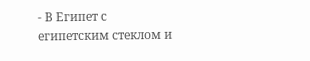- В Египет с египетским стеклом и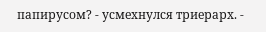папирусом? - усмехнулся триерарх. -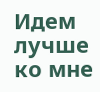Идем лучше ко мне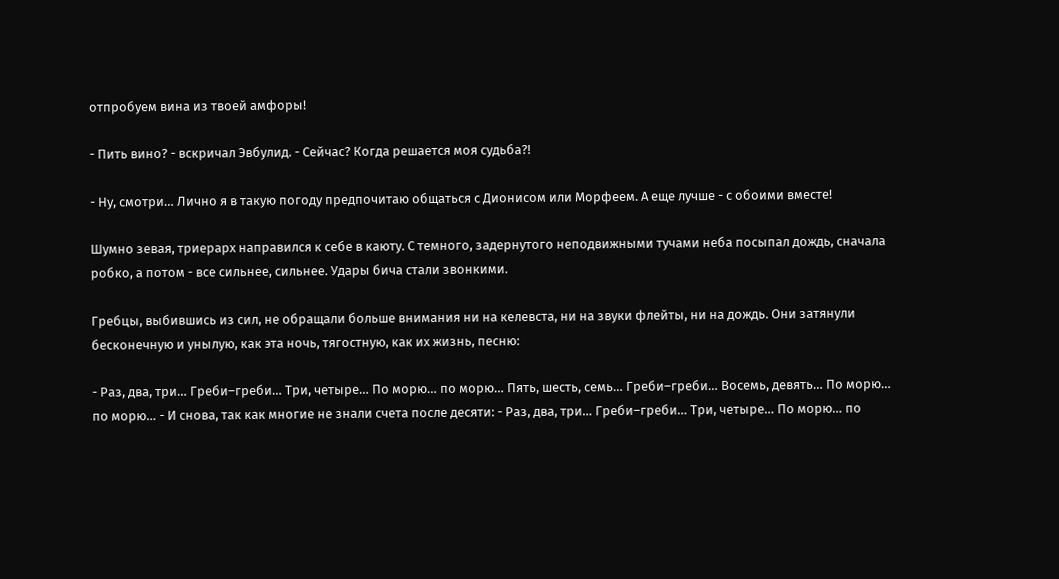отпробуем вина из твоей амфоры!

- Пить вино? - вскричал Эвбулид. - Сейчас? Когда решается моя судьба?!

- Ну, смотри… Лично я в такую погоду предпочитаю общаться с Дионисом или Морфеем. А еще лучше - с обоими вместе!

Шумно зевая, триерарх направился к себе в каюту. С темного, задернутого неподвижными тучами неба посыпал дождь, сначала робко, а потом - все сильнее, сильнее. Удары бича стали звонкими.

Гребцы, выбившись из сил, не обращали больше внимания ни на келевста, ни на звуки флейты, ни на дождь. Они затянули бесконечную и унылую, как эта ночь, тягостную, как их жизнь, песню:

- Раз, два, три… Греби–греби… Три, четыре… По морю… по морю… Пять, шесть, семь… Греби–греби… Восемь, девять… По морю… по морю… - И снова, так как многие не знали счета после десяти: - Раз, два, три… Греби–греби… Три, четыре… По морю… по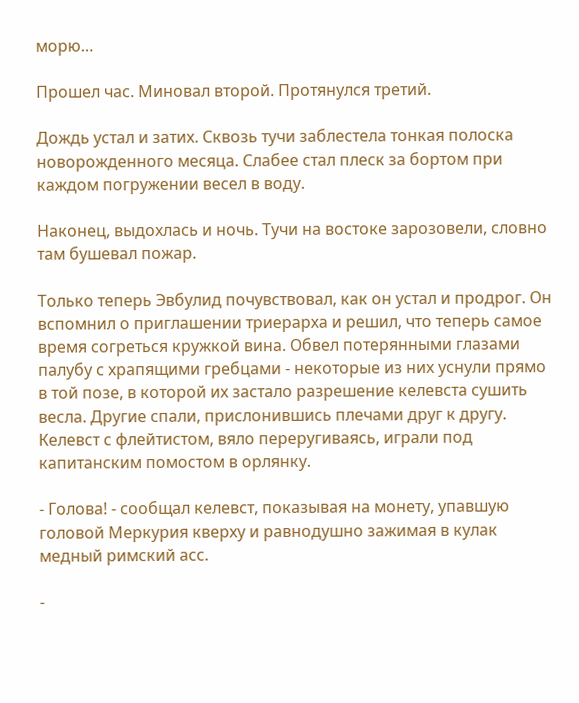морю…

Прошел час. Миновал второй. Протянулся третий.

Дождь устал и затих. Сквозь тучи заблестела тонкая полоска новорожденного месяца. Слабее стал плеск за бортом при каждом погружении весел в воду.

Наконец, выдохлась и ночь. Тучи на востоке зарозовели, словно там бушевал пожар.

Только теперь Эвбулид почувствовал, как он устал и продрог. Он вспомнил о приглашении триерарха и решил, что теперь самое время согреться кружкой вина. Обвел потерянными глазами палубу с храпящими гребцами - некоторые из них уснули прямо в той позе, в которой их застало разрешение келевста сушить весла. Другие спали, прислонившись плечами друг к другу. Келевст с флейтистом, вяло переругиваясь, играли под капитанским помостом в орлянку.

- Голова! - сообщал келевст, показывая на монету, упавшую головой Меркурия кверху и равнодушно зажимая в кулак медный римский асс.

-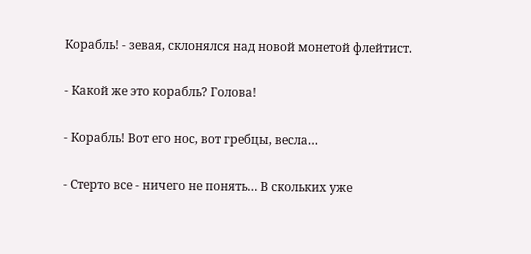Корабль! - зевая, склонялся над новой монетой флейтист.

- Какой же это корабль? Голова!

- Корабль! Вот его нос, вот гребцы, весла…

- Стерто все - ничего не понять… В скольких уже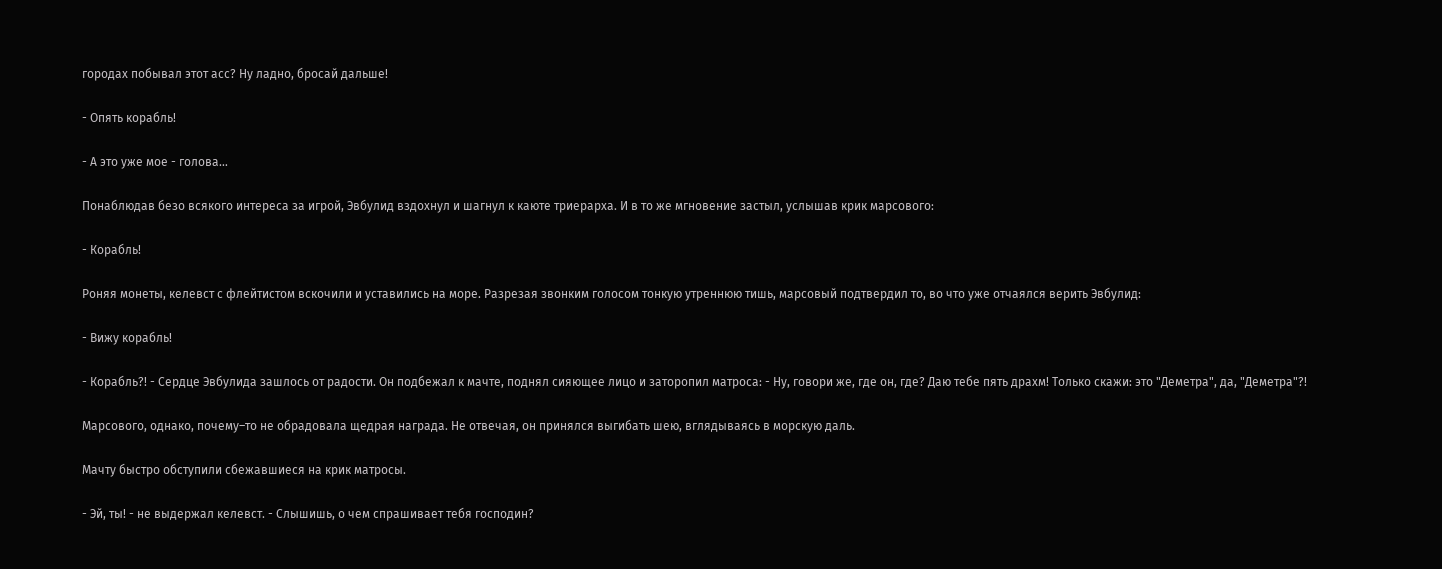городах побывал этот асс? Ну ладно, бросай дальше!

- Опять корабль!

- А это уже мое - голова…

Понаблюдав безо всякого интереса за игрой, Эвбулид вздохнул и шагнул к каюте триерарха. И в то же мгновение застыл, услышав крик марсового:

- Корабль!

Роняя монеты, келевст с флейтистом вскочили и уставились на море. Разрезая звонким голосом тонкую утреннюю тишь, марсовый подтвердил то, во что уже отчаялся верить Эвбулид:

- Вижу корабль!

- Корабль?! - Сердце Эвбулида зашлось от радости. Он подбежал к мачте, поднял сияющее лицо и заторопил матроса: - Ну, говори же, где он, где? Даю тебе пять драхм! Только скажи: это "Деметра", да, "Деметра"?!

Марсового, однако, почему–то не обрадовала щедрая награда. Не отвечая, он принялся выгибать шею, вглядываясь в морскую даль.

Мачту быстро обступили сбежавшиеся на крик матросы.

- Эй, ты! - не выдержал келевст. - Слышишь, о чем спрашивает тебя господин?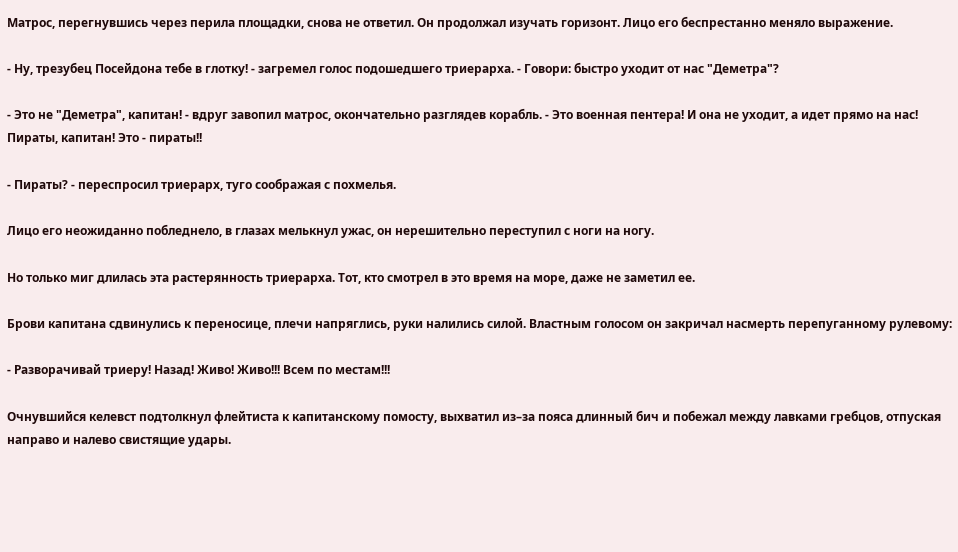Матрос, перегнувшись через перила площадки, снова не ответил. Он продолжал изучать горизонт. Лицо его беспрестанно меняло выражение.

- Ну, трезубец Посейдона тебе в глотку! - загремел голос подошедшего триерарха. - Говори: быстро уходит от нас "Деметра"?

- Это не "Деметра", капитан! - вдруг завопил матрос, окончательно разглядев корабль. - Это военная пентера! И она не уходит, а идет прямо на нас! Пираты, капитан! Это - пираты!!

- Пираты? - переспросил триерарх, туго соображая с похмелья.

Лицо его неожиданно побледнело, в глазах мелькнул ужас, он нерешительно переступил с ноги на ногу.

Но только миг длилась эта растерянность триерарха. Тот, кто смотрел в это время на море, даже не заметил ее.

Брови капитана сдвинулись к переносице, плечи напряглись, руки налились силой. Властным голосом он закричал насмерть перепуганному рулевому:

- Разворачивай триеру! Назад! Живо! Живо!!! Всем по местам!!!

Очнувшийся келевст подтолкнул флейтиста к капитанскому помосту, выхватил из–за пояса длинный бич и побежал между лавками гребцов, отпуская направо и налево свистящие удары.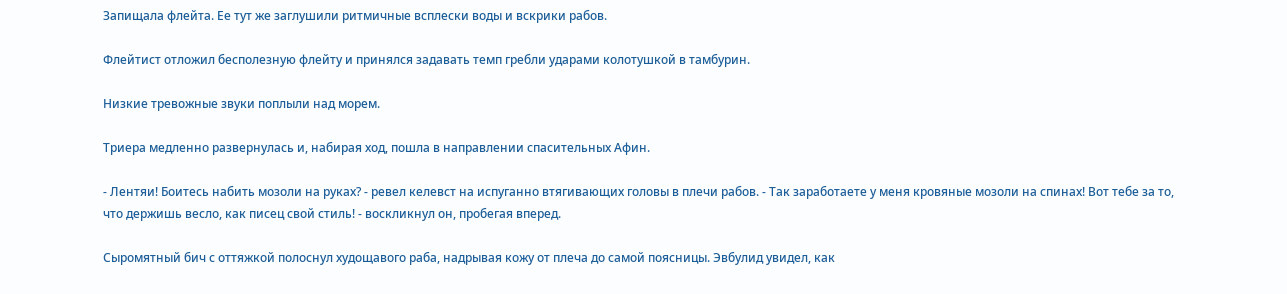Запищала флейта. Ее тут же заглушили ритмичные всплески воды и вскрики рабов.

Флейтист отложил бесполезную флейту и принялся задавать темп гребли ударами колотушкой в тамбурин.

Низкие тревожные звуки поплыли над морем.

Триера медленно развернулась и, набирая ход, пошла в направлении спасительных Афин.

- Лентяи! Боитесь набить мозоли на руках? - ревел келевст на испуганно втягивающих головы в плечи рабов. - Так заработаете у меня кровяные мозоли на спинах! Вот тебе за то, что держишь весло, как писец свой стиль! - воскликнул он, пробегая вперед.

Сыромятный бич с оттяжкой полоснул худощавого раба, надрывая кожу от плеча до самой поясницы. Эвбулид увидел, как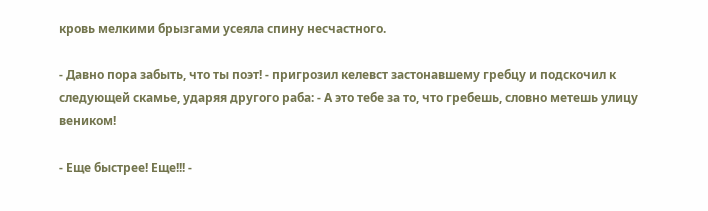кровь мелкими брызгами усеяла спину несчастного.

- Давно пора забыть, что ты поэт! - пригрозил келевст застонавшему гребцу и подскочил к следующей скамье, ударяя другого раба: - А это тебе за то, что гребешь, словно метешь улицу веником!

- Еще быстрее! Еще!!! -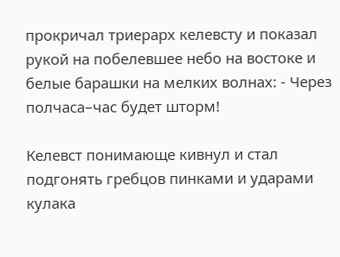прокричал триерарх келевсту и показал рукой на побелевшее небо на востоке и белые барашки на мелких волнах: - Через полчаса–час будет шторм!

Келевст понимающе кивнул и стал подгонять гребцов пинками и ударами кулака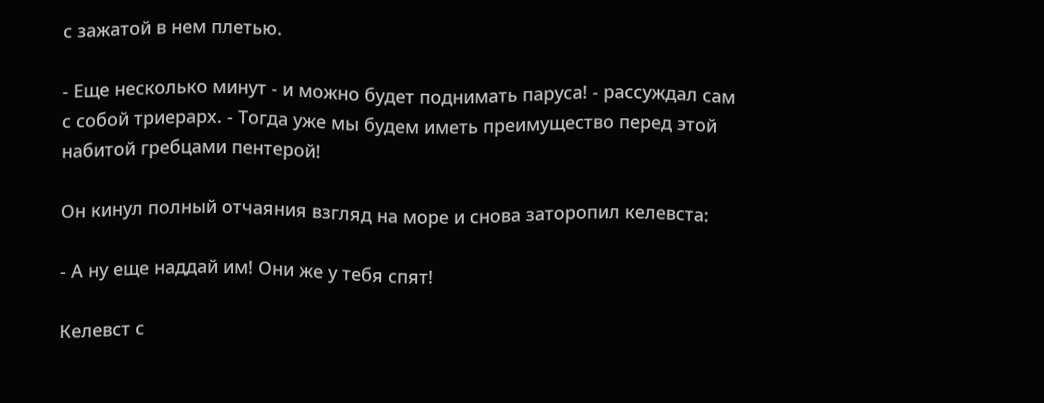с зажатой в нем плетью.

- Еще несколько минут - и можно будет поднимать паруса! - рассуждал сам с собой триерарх. - Тогда уже мы будем иметь преимущество перед этой набитой гребцами пентерой!

Он кинул полный отчаяния взгляд на море и снова заторопил келевста:

- А ну еще наддай им! Они же у тебя спят!

Келевст с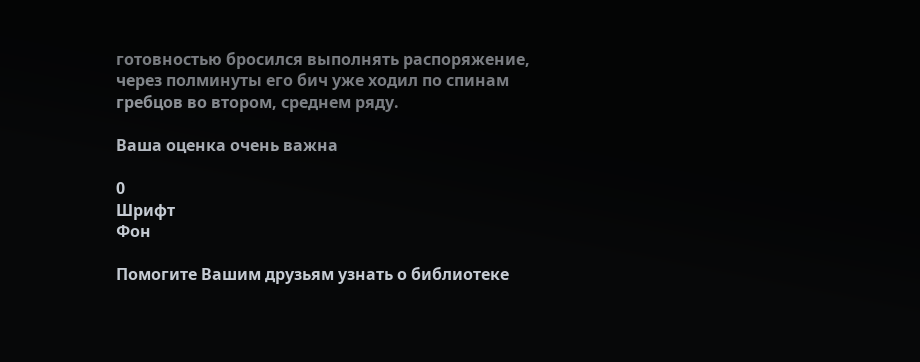готовностью бросился выполнять распоряжение, через полминуты его бич уже ходил по спинам гребцов во втором, среднем ряду.

Ваша оценка очень важна

0
Шрифт
Фон

Помогите Вашим друзьям узнать о библиотеке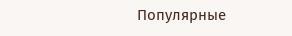Популярные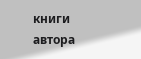книги автора